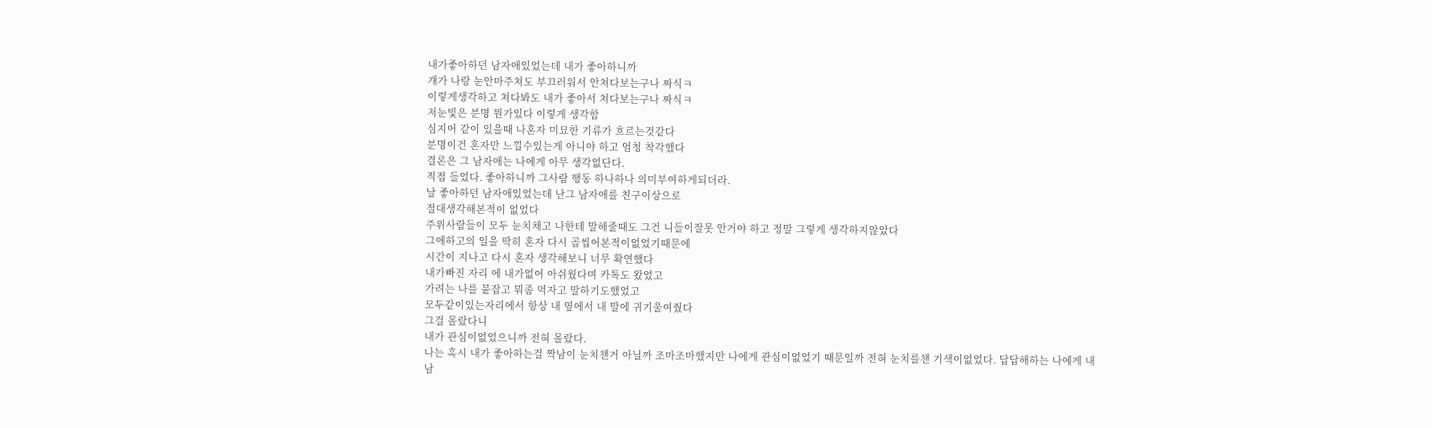내가좋아하던 남자애있었는데 내가 좋아하니까
걔가 나랑 눈안마주쳐도 부끄러워서 안쳐다보는구나 짜식ㅋ
이렇게생각하고 쳐다봐도 내가 좋아서 쳐다보는구나 짜식ㅋ
저눈빛은 분명 뭔가있다 이렇게 생각함
심지어 같이 있을때 나혼자 미묘한 기류가 흐르는것같다
분명이건 혼자만 느낄수있는게 아니야 하고 엄청 착각했다
결론은 그 남자애는 나에게 아무 생각없단다.
직접 들었다. 좋아하니까 그사람 행동 하나하나 의미부여하게되더라.
날 좋아하던 남자애있었는데 난그 남자애를 친구이상으로
절대생각해본적이 없었다
주위사람들이 모두 눈치채고 나한테 말해줄때도 그건 니들이잘못 안거야 하고 정말 그렇게 생각하지않았다
그애하고의 일을 딱히 혼자 다시 곱씹어본적이없었기때문에
시간이 지나고 다시 혼자 생각해보니 너무 확연했다
내가빠진 자리 에 내가없어 아쉬웠다며 카톡도 왔었고
가려는 나를 붙잡고 뭐좀 먹자고 말하기도했었고
모두같이있는자리에서 항상 내 옆에서 내 말에 귀기울여줬다
그걸 몰랐다니
내가 관심이없었으니까 전혀 몰랐다.
나는 혹시 내가 좋아하는걸 짝남이 눈치챈거 아닐까 조마조마했지만 나에게 관심이없었기 때문일까 전혀 눈치를챈 기색이없었다. 답답해하는 나에게 내 남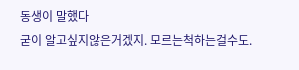동생이 말했다
굳이 알고싶지않은거겠지. 모르는척하는걸수도.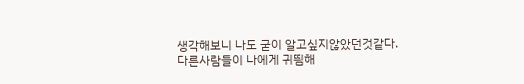생각해보니 나도 굳이 알고싶지않았던것같다.
다른사람들이 나에게 귀띔해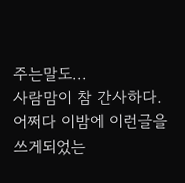주는말도...
사람맘이 참 간사하다.
어쩌다 이밤에 이런글을 쓰게되었는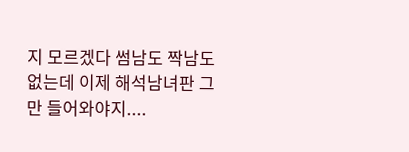지 모르겠다 썸남도 짝남도 없는데 이제 해석남녀판 그만 들어와야지....